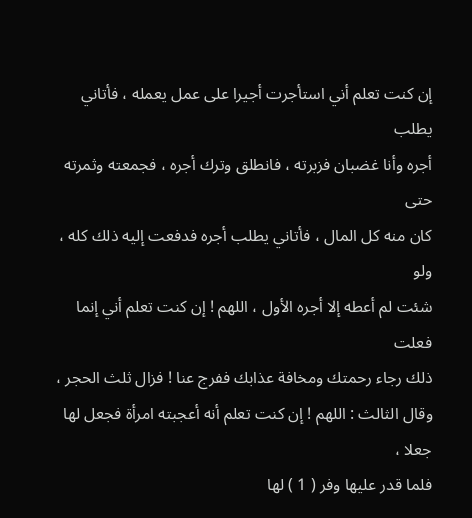إن كنت تعلم أني استأجرت أجيرا على عمل يعمله ، فأتاني يطلب
أجره وأنا غضبان فزبرته ، فانطلق وترك أجره ، فجمعته وثمرته حتى
كان منه كل المال ، فأتاني يطلب أجره فدفعت إليه ذلك كله ، ولو
شئت لم أعطه إلا أجره الأول ، اللهم ! إن كنت تعلم أني إنما فعلت
ذلك رجاء رحمتك ومخافة عذابك ففرج عنا ! فزال ثلث الحجر ،
وقال الثالث : اللهم ! إن كنت تعلم أنه أعجبته امرأة فجعل لها جعلا ،
فلما قدر عليها وفر ( 1 ) لها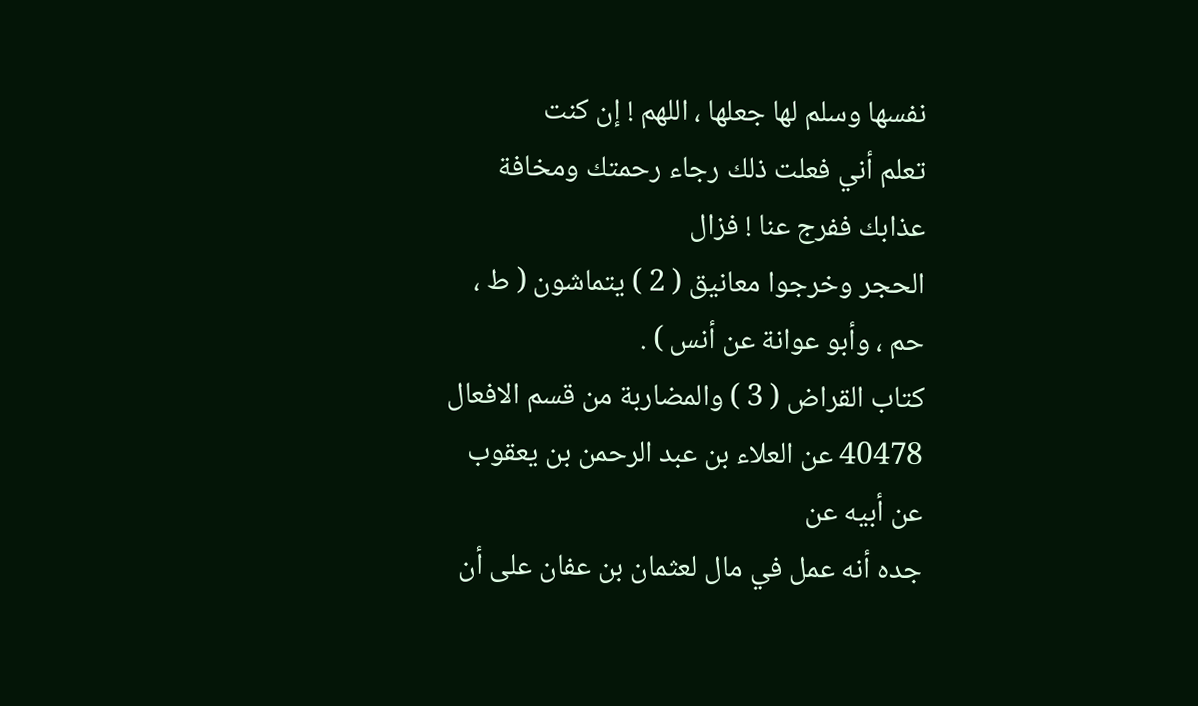نفسها وسلم لها جعلها ، اللهم ! إن كنت
تعلم أني فعلت ذلك رجاء رحمتك ومخافة عذابك ففرج عنا ! فزال
الحجر وخرجوا معانيق ( 2 ) يتماشون ( ط ، حم ، وأبو عوانة عن أنس ) .
كتاب القراض ( 3 ) والمضاربة من قسم الافعال
40478 عن العلاء بن عبد الرحمن بن يعقوب عن أبيه عن
جده أنه عمل في مال لعثمان بن عفان على أن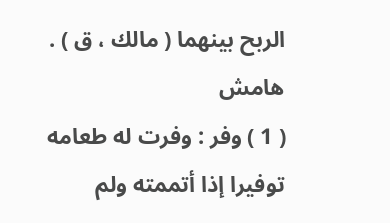الربح بينهما ( مالك ، ق ) .
هامش
( 1 ) وفر : وفرت له طعامه توفيرا إذا أتممته ولم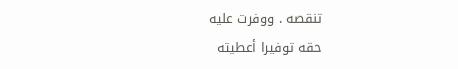تنقصه . ووفرت عليه
حقه توفيرا أعطيته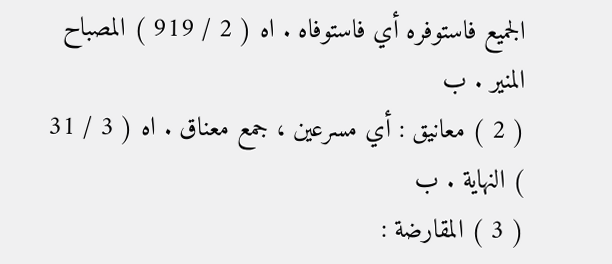الجميع فاستوفره أي فاستوفاه . اه ( 2 / 919 ) المصباح المنير . ب
( 2 ) معانيق : أي مسرعين ، جمع معناق . اه ( 3 / 31 ) النهاية . ب
( 3 ) المقارضة :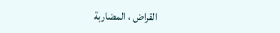القراض ، المضاربة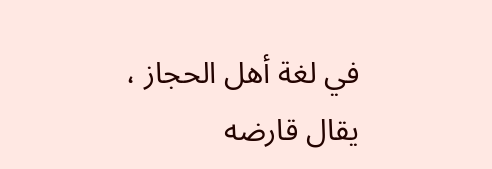في لغة أهل الحجاز ، يقال قارضه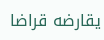يقارضه قراضا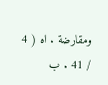ومقارضة . اه ( 4 / 41 . ب